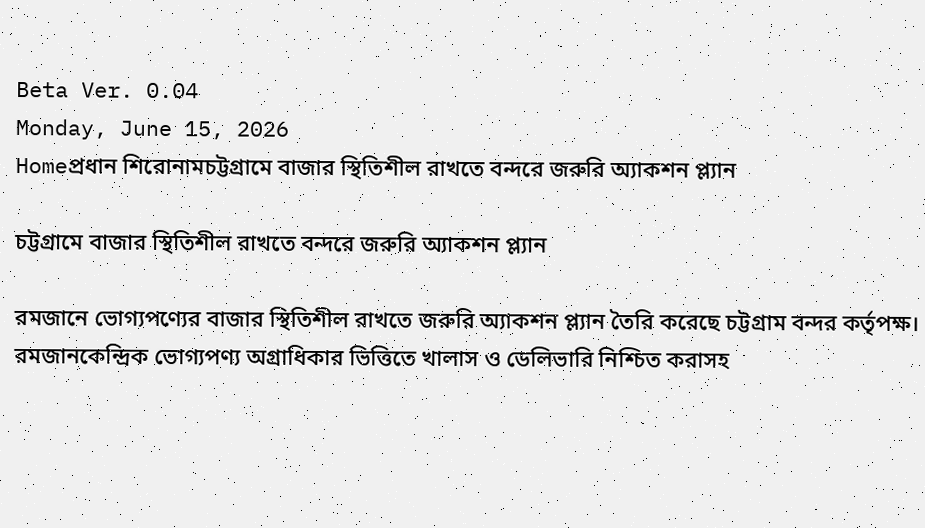Beta Ver. 0.04
Monday, June 15, 2026
Homeপ্রধান শিরোনামচট্টগ্রামে বাজার স্থিতিশীল রাখতে বন্দরে জরুরি অ্যাকশন প্ল্যান

চট্টগ্রামে বাজার স্থিতিশীল রাখতে বন্দরে জরুরি অ্যাকশন প্ল্যান

রমজানে ভোগ্যপণ্যের বাজার স্থিতিশীল রাখতে জরুরি অ্যাকশন প্ল্যান তৈরি করেছে চট্টগ্রাম বন্দর কর্তৃপক্ষ। রমজানকেন্দ্রিক ভোগ্যপণ্য অগ্রাধিকার ভিত্তিতে খালাস ও ডেলিভারি নিশ্চিত করাসহ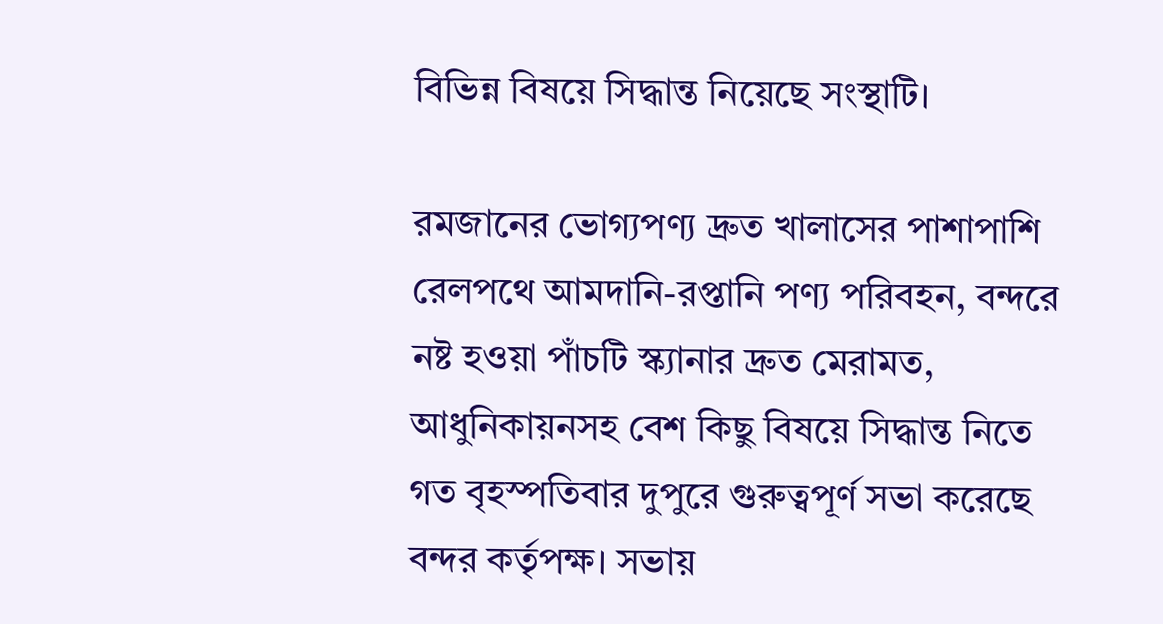বিভিন্ন বিষয়ে সিদ্ধান্ত নিয়েছে সংস্থাটি।

রমজানের ভোগ্যপণ্য দ্রুত খালাসের পাশাপাশি রেলপথে আমদানি-রপ্তানি পণ্য পরিবহন, বন্দরে নষ্ট হওয়া পাঁচটি স্ক্যানার দ্রুত মেরামত, আধুনিকায়নসহ বেশ কিছু বিষয়ে সিদ্ধান্ত নিতে গত বৃহস্পতিবার দুপুরে গুরুত্বপূর্ণ সভা করেছে বন্দর কর্তৃপক্ষ। সভায়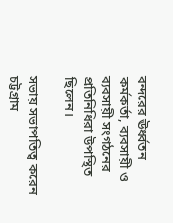বন্দরের ঊর্ধ্বতন কর্মকর্তা, ব্যবসায়ী ও ব্যবসায়ী সংগঠনের প্রতিনিধিরা উপস্থিত ছিলেন।

সভায় সভাপতিত্ব করেন চট্টগ্রাম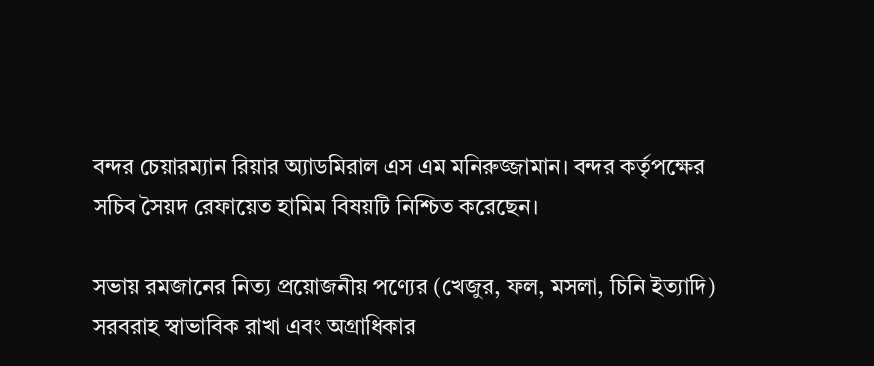বন্দর চেয়ারম্যান রিয়ার অ্যাডমিরাল এস এম মনিরুজ্জামান। বন্দর কর্তৃপক্ষের সচিব সৈয়দ রেফায়েত হামিম বিষয়টি নিশ্চিত করেছেন।

সভায় রমজানের নিত্য প্রয়োজনীয় পণ্যের (খেজুর, ফল, মসলা, চিনি ইত্যাদি) সরবরাহ স্বাভাবিক রাখা এবং অগ্রাধিকার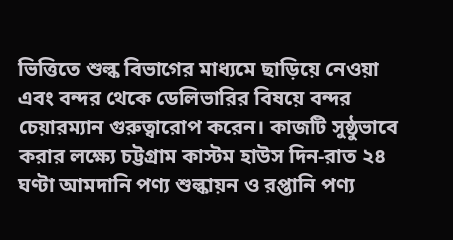ভিত্তিতে শুল্ক বিভাগের মাধ্যমে ছাড়িয়ে নেওয়া এবং বন্দর থেকে ডেলিভারির বিষয়ে বন্দর চেয়ারম্যান গুরুত্বারোপ করেন। কাজটি সুষ্ঠুভাবে করার লক্ষ্যে চট্টগ্রাম কাস্টম হাউস দিন-রাত ২৪ ঘণ্টা আমদানি পণ্য শুল্কায়ন ও রপ্তানি পণ্য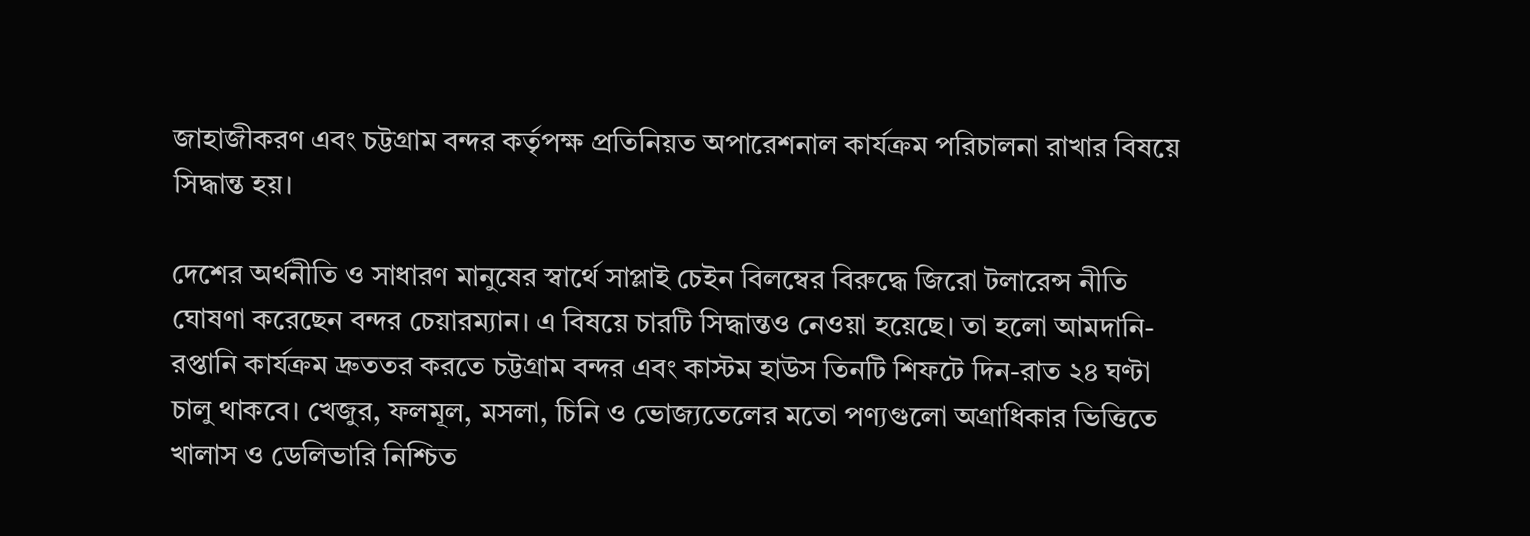জাহাজীকরণ এবং চট্টগ্রাম বন্দর কর্তৃপক্ষ প্রতিনিয়ত অপারেশনাল কার্যক্রম পরিচালনা রাখার বিষয়ে সিদ্ধান্ত হয়।

দেশের অর্থনীতি ও সাধারণ মানুষের স্বার্থে সাপ্লাই চেইন বিলম্বের বিরুদ্ধে জিরো টলারেন্স নীতি ঘোষণা করেছেন বন্দর চেয়ারম্যান। এ বিষয়ে চারটি সিদ্ধান্তও নেওয়া হয়েছে। তা হলো আমদানি-রপ্তানি কার্যক্রম দ্রুততর করতে চট্টগ্রাম বন্দর এবং কাস্টম হাউস তিনটি শিফটে দিন-রাত ২৪ ঘণ্টা চালু থাকবে। খেজুর, ফলমূল, মসলা, চিনি ও ভোজ্যতেলের মতো পণ্যগুলো অগ্রাধিকার ভিত্তিতে খালাস ও ডেলিভারি নিশ্চিত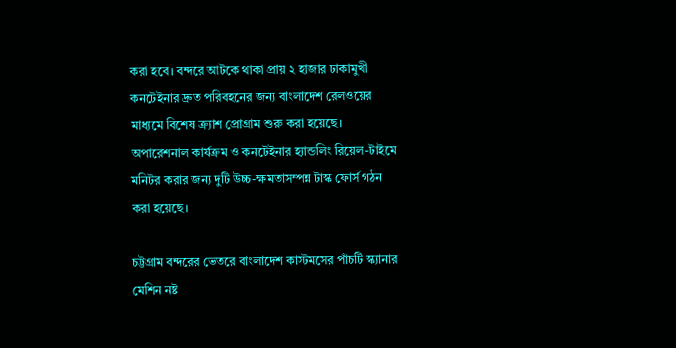করা হবে। বন্দরে আটকে থাকা প্রায় ২ হাজার ঢাকামুখী কনটেইনার দ্রুত পরিবহনের জন্য বাংলাদেশ রেলওয়ের মাধ্যমে বিশেষ ক্র্যাশ প্রোগ্রাম শুরু করা হয়েছে। অপারেশনাল কার্যক্রম ও কনটেইনার হ্যান্ডলিং রিয়েল-টাইমে মনিটর করার জন্য দুটি উচ্চ-ক্ষমতাসম্পন্ন টাস্ক ফোর্স গঠন করা হয়েছে।

চট্টগ্রাম বন্দরের ভেতরে বাংলাদেশ কাস্টমসের পাঁচটি স্ক্যানার মেশিন নষ্ট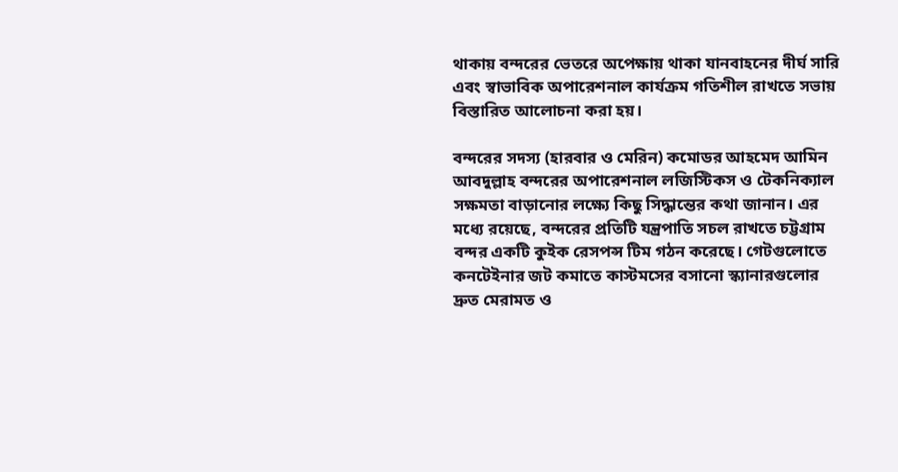থাকায় বন্দরের ভেতরে অপেক্ষায় থাকা যানবাহনের দীর্ঘ সারি এবং স্বাভাবিক অপারেশনাল কার্যক্রম গতিশীল রাখতে সভায় বিস্তারিত আলোচনা করা হয়।

বন্দরের সদস্য (হারবার ও মেরিন) কমোডর আহমেদ আমিন আবদুল্লাহ বন্দরের অপারেশনাল লজিস্টিকস ও টেকনিক্যাল সক্ষমতা বাড়ানোর লক্ষ্যে কিছু সিদ্ধান্তের কথা জানান। এর মধ্যে রয়েছে, বন্দরের প্রতিটি যন্ত্রপাতি সচল রাখতে চট্টগ্রাম বন্দর একটি কুইক রেসপন্স টিম গঠন করেছে। গেটগুলোতে কনটেইনার জট কমাতে কাস্টমসের বসানো স্ক্যানারগুলোর দ্রুত মেরামত ও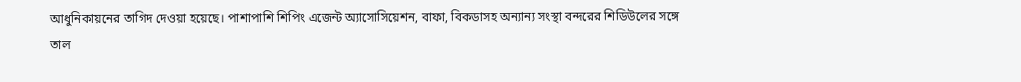আধুনিকায়নের তাগিদ দেওয়া হয়েছে। পাশাপাশি শিপিং এজেন্ট অ্যাসোসিয়েশন, বাফা, বিকডাসহ অন্যান্য সংস্থা বন্দরের শিডিউলের সঙ্গে তাল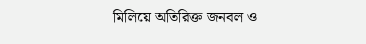মিলিয়ে অতিরিক্ত জনবল ও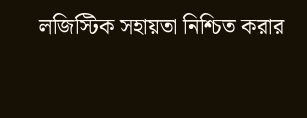লজিস্টিক সহায়তা নিশ্চিত করার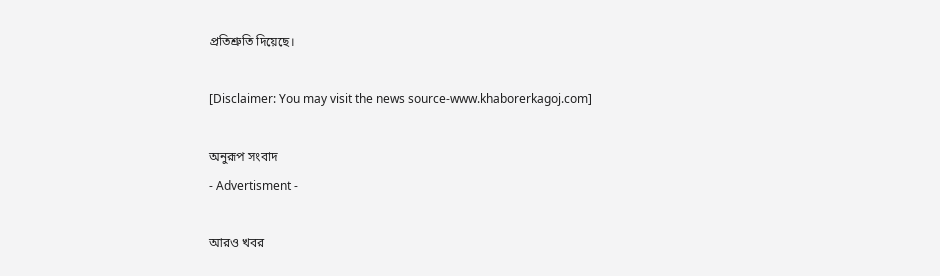প্রতিশ্রুতি দিয়েছে।

[Disclaimer: You may visit the news source-www.khaborerkagoj.com]

অনুরূপ সংবাদ
- Advertisment -

আরও খবর